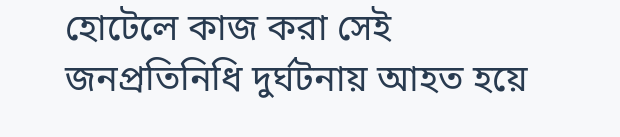হোটেলে কাজ করা সেই জনপ্রতিনিধি দুর্ঘটনায় আহত হয়ে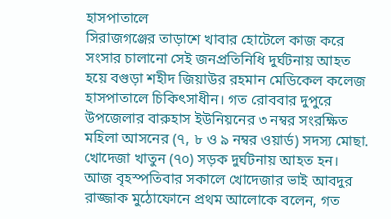হাসপাতালে
সিরাজগঞ্জের তাড়াশে খাবার হোটেলে কাজ করে সংসার চালানো সেই জনপ্রতিনিধি দুর্ঘটনায় আহত হয়ে বগুড়া শহীদ জিয়াউর রহমান মেডিকেল কলেজ হাসপাতালে চিকিৎসাধীন। গত রোববার দুপুরে উপজেলার বারুহাস ইউনিয়নের ৩ নম্বর সংরক্ষিত মহিলা আসনের (৭, ৮ ও ৯ নম্বর ওয়ার্ড) সদস্য মোছা. খোদেজা খাতুন (৭০) সড়ক দুর্ঘটনায় আহত হন।
আজ বৃহস্পতিবার সকালে খোদেজার ভাই আবদুর রাজ্জাক মুঠোফোনে প্রথম আলোকে বলেন, গত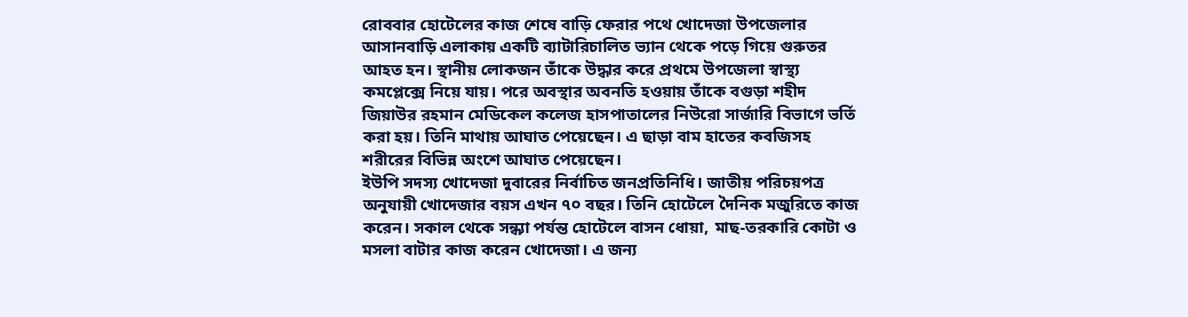রোববার হোটেলের কাজ শেষে বাড়ি ফেরার পথে খোদেজা উপজেলার আসানবাড়ি এলাকায় একটি ব্যাটারিচালিত ভ্যান থেকে পড়ে গিয়ে গুরুতর আহত হন। স্থানীয় লোকজন তাঁকে উদ্ধার করে প্রথমে উপজেলা স্বাস্থ্য কমপ্লেক্সে নিয়ে যায়। পরে অবস্থার অবনতি হওয়ায় তাঁকে বগুড়া শহীদ জিয়াউর রহমান মেডিকেল কলেজ হাসপাতালের নিউরো সার্জারি বিভাগে ভর্তি করা হয়। তিনি মাথায় আঘাত পেয়েছেন। এ ছাড়া বাম হাতের কবজিসহ শরীরের বিভিন্ন অংশে আঘাত পেয়েছেন।
ইউপি সদস্য খোদেজা দুবারের নির্বাচিত জনপ্রতিনিধি। জাতীয় পরিচয়পত্র অনুযায়ী খোদেজার বয়স এখন ৭০ বছর। তিনি হোটেলে দৈনিক মজুরিতে কাজ করেন। সকাল থেকে সন্ধ্যা পর্যন্ত হোটেলে বাসন ধোয়া, মাছ-তরকারি কোটা ও মসলা বাটার কাজ করেন খোদেজা। এ জন্য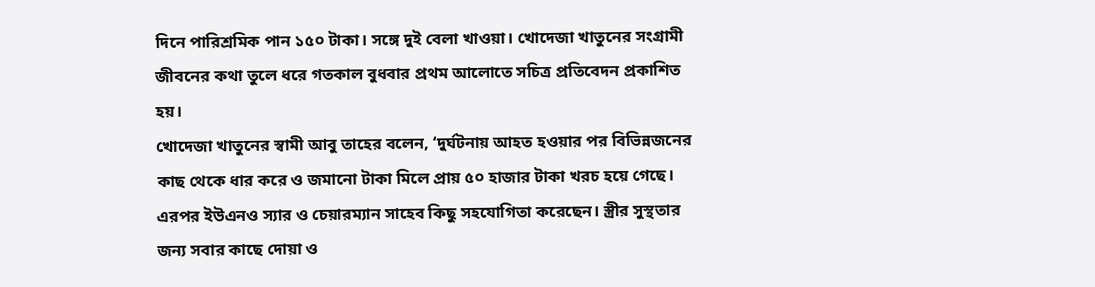দিনে পারিশ্রমিক পান ১৫০ টাকা। সঙ্গে দুই বেলা খাওয়া। খোদেজা খাতুনের সংগ্রামী জীবনের কথা তুলে ধরে গতকাল বুধবার প্রথম আলোতে সচিত্র প্রতিবেদন প্রকাশিত হয়।
খোদেজা খাতুনের স্বামী আবু তাহের বলেন, ‘দুর্ঘটনায় আহত হওয়ার পর বিভিন্নজনের কাছ থেকে ধার করে ও জমানো টাকা মিলে প্রায় ৫০ হাজার টাকা খরচ হয়ে গেছে। এরপর ইউএনও স্যার ও চেয়ারম্যান সাহেব কিছু সহযোগিতা করেছেন। স্ত্রীর সুস্থতার জন্য সবার কাছে দোয়া ও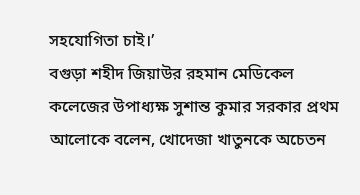সহযোগিতা চাই।’
বগুড়া শহীদ জিয়াউর রহমান মেডিকেল কলেজের উপাধ্যক্ষ সুশান্ত কুমার সরকার প্রথম আলোকে বলেন, খোদেজা খাতুনকে অচেতন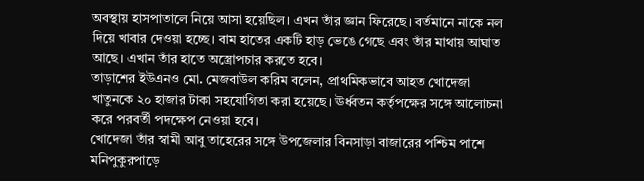অবস্থায় হাসপাতালে নিয়ে আসা হয়েছিল। এখন তাঁর জ্ঞান ফিরেছে। বর্তমানে নাকে নল দিয়ে খাবার দেওয়া হচ্ছে। বাম হাতের একটি হাড় ভেঙে গেছে এবং তাঁর মাথায় আঘাত আছে। এখান তাঁর হাতে অস্ত্রোপচার করতে হবে।
তাড়াশের ইউএনও মো. মেজবাউল করিম বলেন, প্রাথমিকভাবে আহত খোদেজা খাতুনকে ২০ হাজার টাকা সহযোগিতা করা হয়েছে। ঊর্ধ্বতন কর্তৃপক্ষের সঙ্গে আলোচনা করে পরবর্তী পদক্ষেপ নেওয়া হবে।
খোদেজা তাঁর স্বামী আবু তাহেরের সঙ্গে উপজেলার বিনসাড়া বাজারের পশ্চিম পাশে মনিপুকুরপাড়ে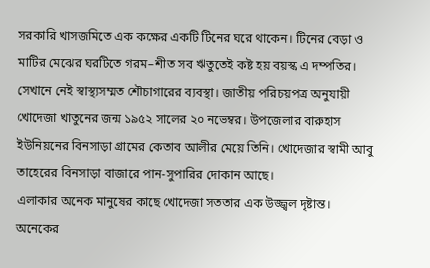সরকারি খাসজমিতে এক কক্ষের একটি টিনের ঘরে থাকেন। টিনের বেড়া ও মাটির মেঝের ঘরটিতে গরম–শীত সব ঋতুতেই কষ্ট হয় বয়স্ক এ দম্পতির। সেখানে নেই স্বাস্থ্যসম্মত শৌচাগারের ব্যবস্থা। জাতীয় পরিচয়পত্র অনুযায়ী খোদেজা খাতুনের জন্ম ১৯৫২ সালের ২০ নভেম্বর। উপজেলার বারুহাস ইউনিয়নের বিনসাড়া গ্রামের কেতাব আলীর মেয়ে তিনি। খোদেজার স্বামী আবু তাহেরের বিনসাড়া বাজারে পান-সুপারির দোকান আছে।
এলাকার অনেক মানুষের কাছে খোদেজা সততার এক উজ্জ্বল দৃষ্টান্ত। অনেকের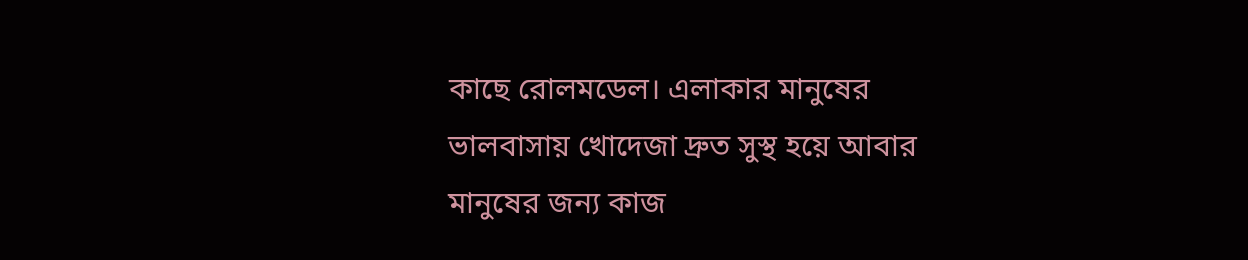কাছে রোলমডেল। এলাকার মানুষের ভালবাসায় খোদেজা দ্রুত সুস্থ হয়ে আবার মানুষের জন্য কাজ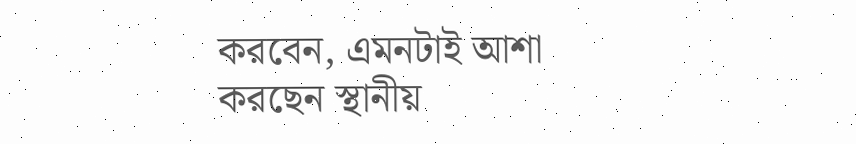করবেন, এমনটাই আশা করছেন স্থানীয়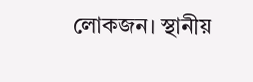লোকজন। স্থানীয়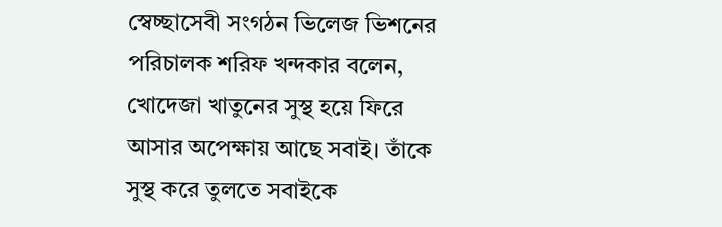স্বেচ্ছাসেবী সংগঠন ভিলেজ ভিশনের পরিচালক শরিফ খন্দকার বলেন, খোদেজা খাতুনের সুস্থ হয়ে ফিরে আসার অপেক্ষায় আছে সবাই। তাঁকে সুস্থ করে তুলতে সবাইকে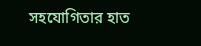সহযোগিতার হাত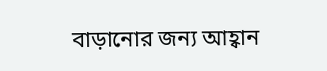বাড়ানোর জন্য আহ্বান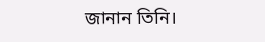জানান তিনি।